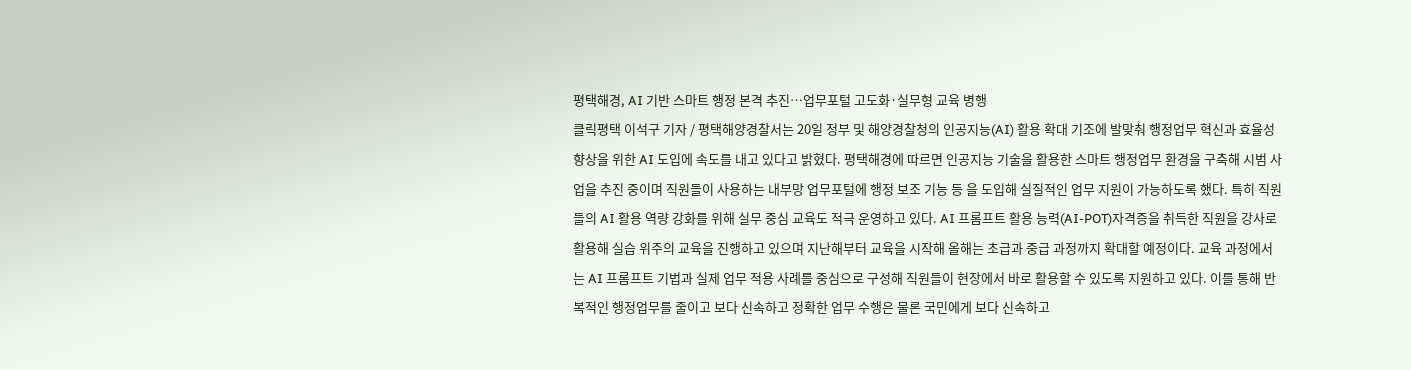평택해경, AI 기반 스마트 행정 본격 추진…업무포털 고도화·실무형 교육 병행
클릭평택 이석구 기자 / 평택해양경찰서는 20일 정부 및 해양경찰청의 인공지능(AI) 활용 확대 기조에 발맞춰 행정업무 혁신과 효율성 향상을 위한 AI 도입에 속도를 내고 있다고 밝혔다. 평택해경에 따르면 인공지능 기술을 활용한 스마트 행정업무 환경을 구축해 시범 사업을 추진 중이며 직원들이 사용하는 내부망 업무포털에 행정 보조 기능 등 을 도입해 실질적인 업무 지원이 가능하도록 했다. 특히 직원들의 AI 활용 역량 강화를 위해 실무 중심 교육도 적극 운영하고 있다. AI 프롬프트 활용 능력(AI-POT)자격증을 취득한 직원을 강사로 활용해 실습 위주의 교육을 진행하고 있으며 지난해부터 교육을 시작해 올해는 초급과 중급 과정까지 확대할 예정이다. 교육 과정에서는 AI 프롬프트 기법과 실제 업무 적용 사례를 중심으로 구성해 직원들이 현장에서 바로 활용할 수 있도록 지원하고 있다. 이를 통해 반복적인 행정업무를 줄이고 보다 신속하고 정확한 업무 수행은 물론 국민에게 보다 신속하고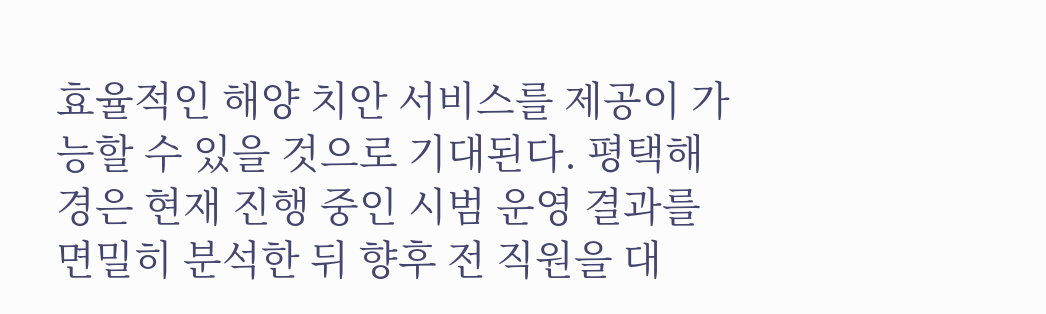효율적인 해양 치안 서비스를 제공이 가능할 수 있을 것으로 기대된다. 평택해경은 현재 진행 중인 시범 운영 결과를 면밀히 분석한 뒤 향후 전 직원을 대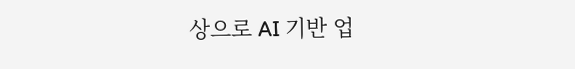상으로 AI 기반 업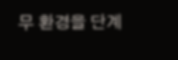무 환경을 단계